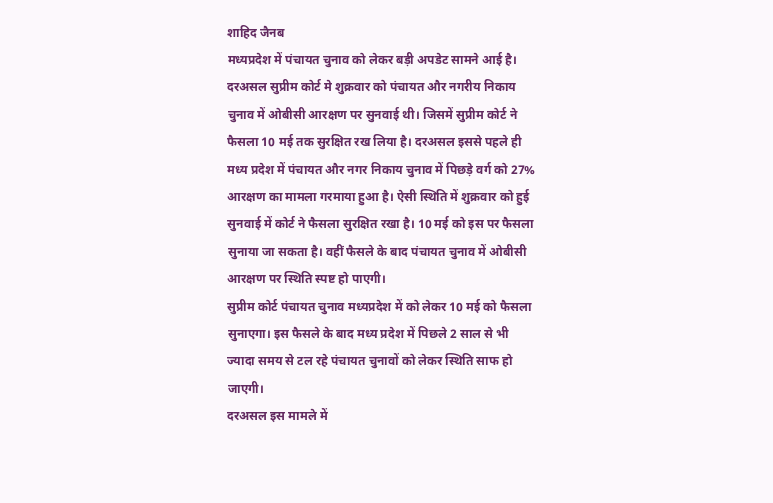शाहिद जैनब
मध्यप्रदेश में पंचायत चुनाव को लेकर बड़ी अपडेट सामने आई है। दरअसल सुप्रीम कोर्ट मे शुक्रवार को पंचायत और नगरीय निकाय चुनाव में ओबीसी आरक्षण पर सुनवाई थी। जिसमें सुप्रीम कोर्ट ने फैसला 10 मई तक सुरक्षित रख लिया है। दरअसल इससे पहले ही मध्य प्रदेश में पंचायत और नगर निकाय चुनाव में पिछड़े वर्ग को 27% आरक्षण का मामला गरमाया हुआ है। ऐसी स्थिति में शुक्रवार को हुई सुनवाई में कोर्ट ने फैसला सुरक्षित रखा है। 10 मई को इस पर फैसला सुनाया जा सकता है। वहीं फैसले के बाद पंचायत चुनाव में ओबीसी आरक्षण पर स्थिति स्पष्ट हो पाएगी।
सुप्रीम कोर्ट पंचायत चुनाव मध्यप्रदेश में को लेकर 10 मई को फैसला सुनाएगा। इस फैसले के बाद मध्य प्रदेश में पिछले 2 साल से भी ज्यादा समय से टल रहे पंचायत चुनावों को लेकर स्थिति साफ हो जाएगी।
दरअसल इस मामले में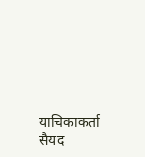याचिकाकर्ता सैयद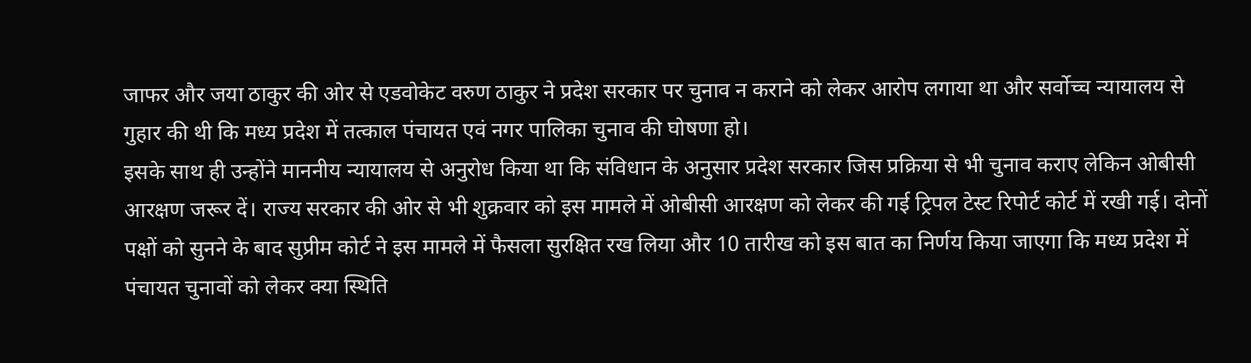जाफर और जया ठाकुर की ओर से एडवोकेट वरुण ठाकुर ने प्रदेश सरकार पर चुनाव न कराने को लेकर आरोप लगाया था और सर्वोच्च न्यायालय से गुहार की थी कि मध्य प्रदेश में तत्काल पंचायत एवं नगर पालिका चुनाव की घोषणा हो।
इसके साथ ही उन्होंने माननीय न्यायालय से अनुरोध किया था कि संविधान के अनुसार प्रदेश सरकार जिस प्रक्रिया से भी चुनाव कराए लेकिन ओबीसी आरक्षण जरूर दें। राज्य सरकार की ओर से भी शुक्रवार को इस मामले में ओबीसी आरक्षण को लेकर की गई ट्रिपल टेस्ट रिपोर्ट कोर्ट में रखी गई। दोनों पक्षों को सुनने के बाद सुप्रीम कोर्ट ने इस मामले में फैसला सुरक्षित रख लिया और 10 तारीख को इस बात का निर्णय किया जाएगा कि मध्य प्रदेश में पंचायत चुनावों को लेकर क्या स्थिति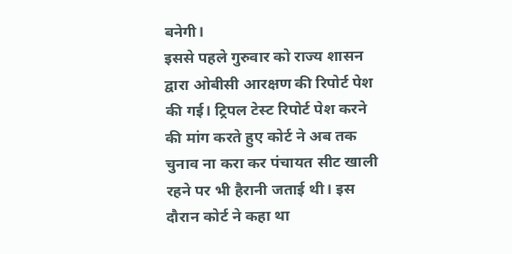बनेगी।
इससे पहले गुरुवार को राज्य शासन द्वारा ओबीसी आरक्षण की रिपोर्ट पेश की गई। ट्रिपल टेस्ट रिपोर्ट पेश करने की मांग करते हुए कोर्ट ने अब तक चुनाव ना करा कर पंचायत सीट खाली रहने पर भी हैरानी जताई थी। इस दौरान कोर्ट ने कहा था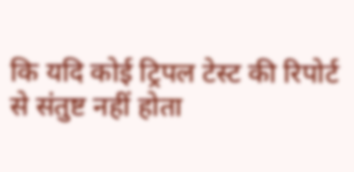कि यदि कोई ट्रिपल टेस्ट की रिपोर्ट से संतुष्ट नहीं होता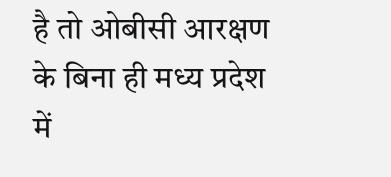है तो ओबीसी आरक्षण के बिना ही मध्य प्रदेश में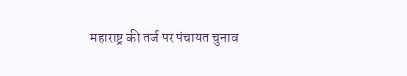महाराष्ट्र की तर्ज पर पंचायत चुनाव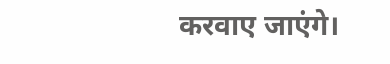करवाए जाएंगे।